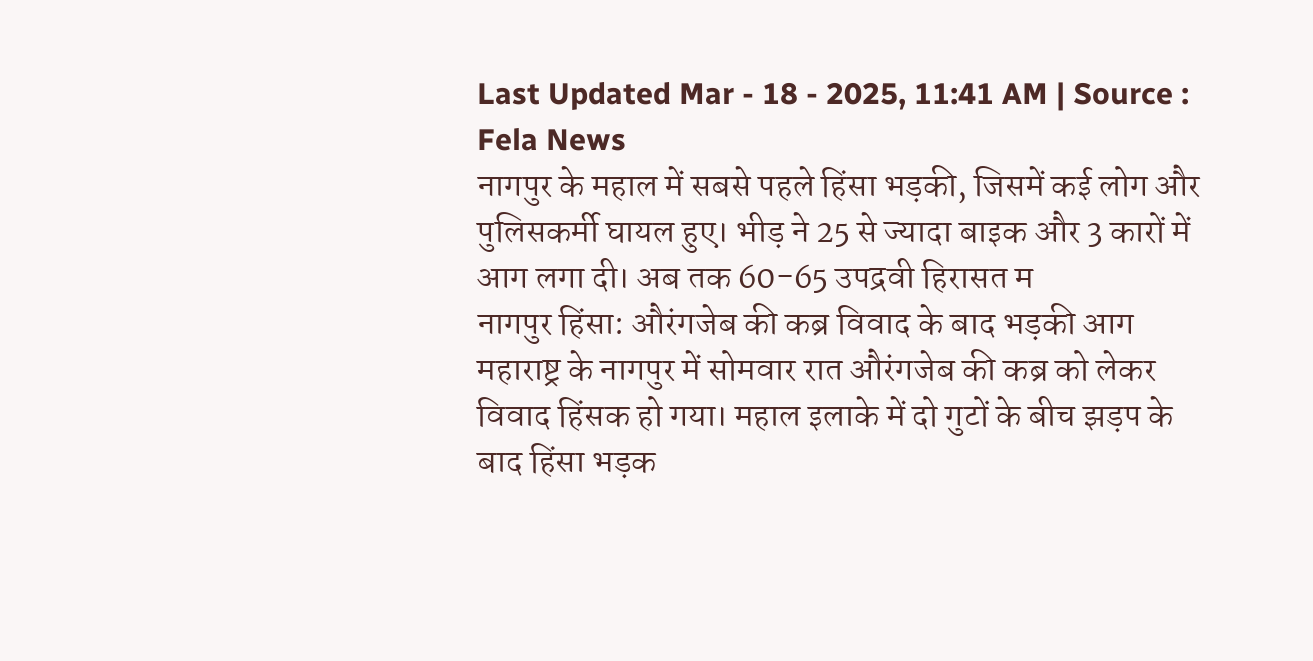Last Updated Mar - 18 - 2025, 11:41 AM | Source : Fela News
नागपुर के महाल में सबसे पहले हिंसा भड़की, जिसमें कई लोग और पुलिसकर्मी घायल हुए। भीड़ ने 25 से ज्यादा बाइक और 3 कारों में आग लगा दी। अब तक 60-65 उपद्रवी हिरासत म
नागपुर हिंसा: औरंगजेब की कब्र विवाद के बाद भड़की आग
महाराष्ट्र के नागपुर में सोमवार रात औरंगजेब की कब्र को लेकर विवाद हिंसक हो गया। महाल इलाके में दो गुटों के बीच झड़प के बाद हिंसा भड़क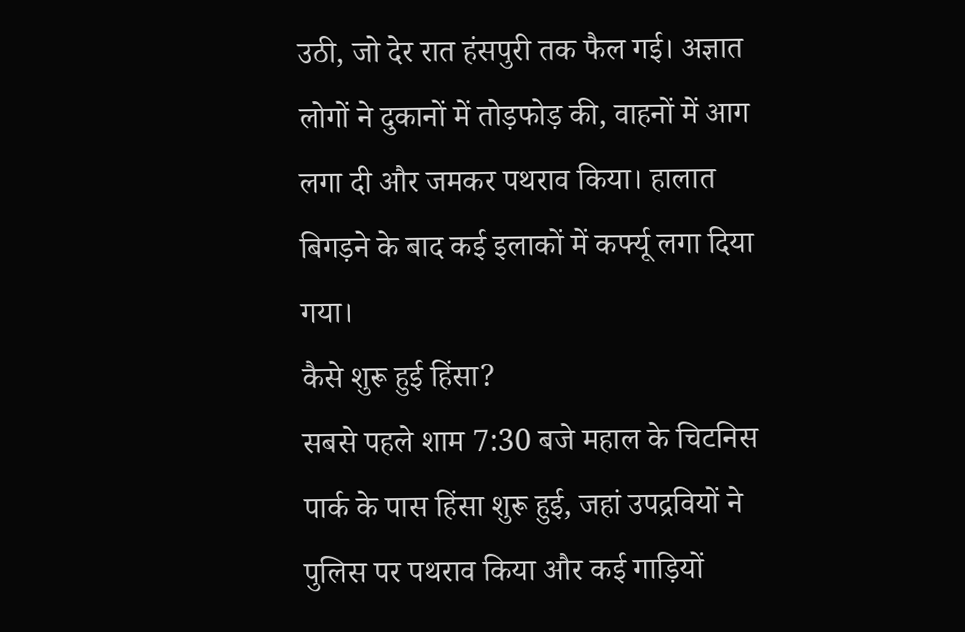उठी, जो देर रात हंसपुरी तक फैल गई। अज्ञात लोगों ने दुकानों में तोड़फोड़ की, वाहनों में आग लगा दी और जमकर पथराव किया। हालात बिगड़ने के बाद कई इलाकों में कर्फ्यू लगा दिया गया।
कैसे शुरू हुई हिंसा?
सबसे पहले शाम 7:30 बजे महाल के चिटनिस पार्क के पास हिंसा शुरू हुई, जहां उपद्रवियों ने पुलिस पर पथराव किया और कई गाड़ियों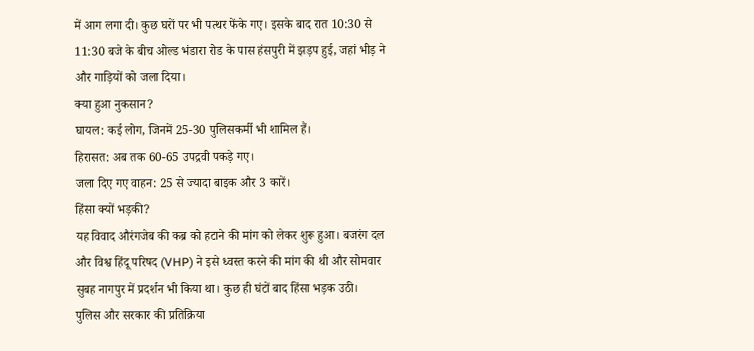में आग लगा दी। कुछ घरों पर भी पत्थर फेंके गए। इसके बाद रात 10:30 से 11:30 बजे के बीच ओल्ड भंडारा रोड के पास हंसपुरी में झड़प हुई, जहां भीड़ ने और गाड़ियों को जला दिया।
क्या हुआ नुकसान?
घायल: कई लोग, जिनमें 25-30 पुलिसकर्मी भी शामिल हैं।
हिरासत: अब तक 60-65 उपद्रवी पकड़े गए।
जला दिए गए वाहन: 25 से ज्यादा बाइक और 3 कारें।
हिंसा क्यों भड़की?
यह विवाद औरंगजेब की कब्र को हटाने की मांग को लेकर शुरू हुआ। बजरंग दल और विश्व हिंदू परिषद (VHP) ने इसे ध्वस्त करने की मांग की थी और सोमवार सुबह नागपुर में प्रदर्शन भी किया था। कुछ ही घंटों बाद हिंसा भड़क उठी।
पुलिस और सरकार की प्रतिक्रिया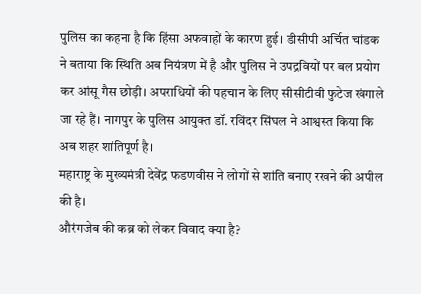पुलिस का कहना है कि हिंसा अफवाहों के कारण हुई। डीसीपी अर्चित चांडक ने बताया कि स्थिति अब नियंत्रण में है और पुलिस ने उपद्रवियों पर बल प्रयोग कर आंसू गैस छोड़ी। अपराधियों की पहचान के लिए सीसीटीवी फुटेज खंगाले जा रहे हैं। नागपुर के पुलिस आयुक्त डॉ. रविंदर सिंघल ने आश्वस्त किया कि अब शहर शांतिपूर्ण है।
महाराष्ट्र के मुख्यमंत्री देवेंद्र फडणवीस ने लोगों से शांति बनाए रखने की अपील की है।
औरंगजेब की कब्र को लेकर विवाद क्या है?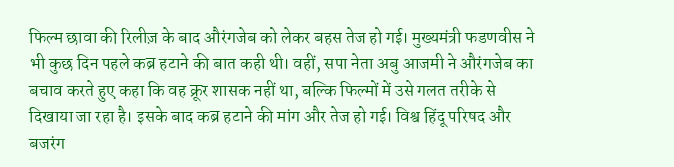फिल्म छावा की रिलीज़ के बाद औरंगजेब को लेकर बहस तेज हो गई। मुख्यमंत्री फडणवीस ने भी कुछ दिन पहले कब्र हटाने की बात कही थी। वहीं, सपा नेता अबु आजमी ने औरंगजेब का बचाव करते हुए कहा कि वह क्रूर शासक नहीं था, बल्कि फिल्मों में उसे गलत तरीके से दिखाया जा रहा है। इसके बाद कब्र हटाने की मांग और तेज हो गई। विश्व हिंदू परिषद और बजरंग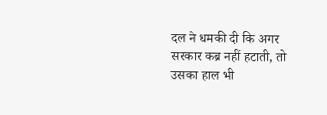दल ने धमकी दी कि अगर सरकार कब्र नहीं हटाती, तो उसका हाल भी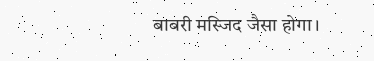बाबरी मस्जिद जैसा होगा।